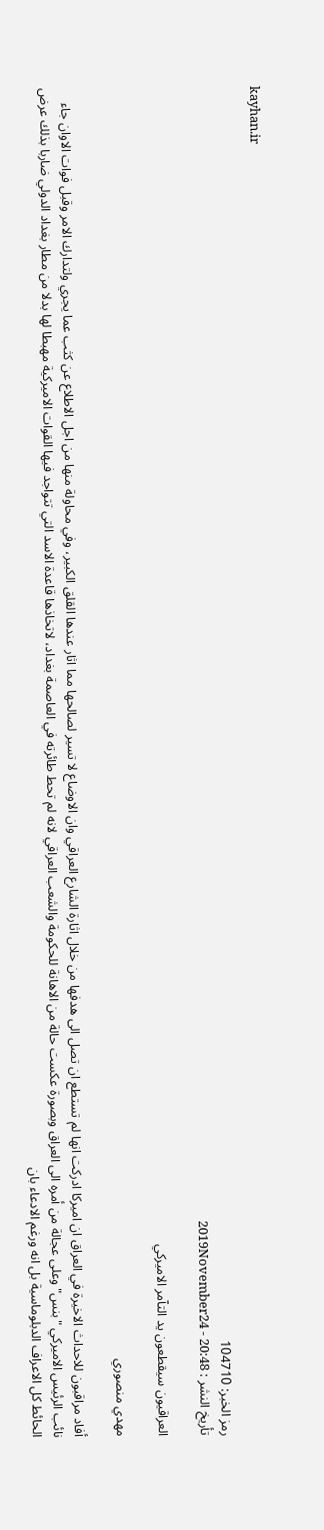kayhan.ir

رمز الخبر: 104710
تأريخ النشر : 2019November24 - 20:48

العراقيون سيقطعون يد التآمر الاميركي

مهدي منصوري

أفاد مراقبون للاحداث الاخيرة في العراق ان اميركا ادركت انها لم تستطع ان تصل الى هدفها من خلال اثارة الشارع العراقي وان الاوضاع لا تسير لصالحها مما اثار عندها القلق الكبير، وفي محاولة منها من اجل الاطلاع عن كثب عما يجري ولتدارك الامر وقبل فوات الاوان جاء نائب الرئيس الاميركي "بنس" وعلى عجالة من أمره الى العراق وبصورة عكست حالة من الاهانة للحكومة والشعب العراقي لانه لم تحط طائرته في العاصمة بغداد، لاتخاذها قاعدة الاسد التي تتواجد فيها القوات الاميركية مهبطا لها بدلا من مطار بغداد الدولي ضاربا بذلك عرض الحائط كل الاعراف الدبلوماسية بل انه ورغم الادعاء بان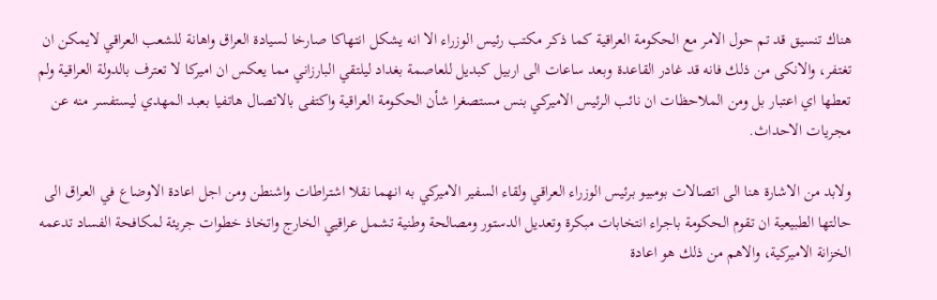هناك تنسيق قد تم حول الامر مع الحكومة العراقية كما ذكر مكتب رئيس الوزراء الا انه يشكل انتهاكا صارخا لسيادة العراق واهانة للشعب العراقي لايمكن ان تغتفر، والانكى من ذلك فانه قد غادر القاعدة وبعد ساعات الى اربيل كبديل للعاصمة بغداد ليلتقي البارزاني مما يعكس ان اميركا لا تعترف بالدولة العراقية ولم تعطها اي اعتبار بل ومن الملاحظات ان نائب الرئيس الاميركي بنس مستصغرا شأن الحكومة العراقية واكتفى بالاتصال هاتفيا بعبد المهدي ليستفسر منه عن مجريات الاحداث.

ولابد من الاشارة هنا الى اتصالات بومبيو برئيس الوزراء العراقي ولقاء السفير الاميركي به انهما نقلا اشتراطات واشنطن ومن اجل اعادة الاوضاع في العراق الى حالتها الطبيعية ان تقوم الحكومة باجراء انتخابات مبكرة وتعديل الدستور ومصالحة وطنية تشمل عراقيي الخارج واتخاذ خطوات جريئة لمكافحة الفساد تدعمه الخزانة الاميركية، والاهم من ذلك هو اعادة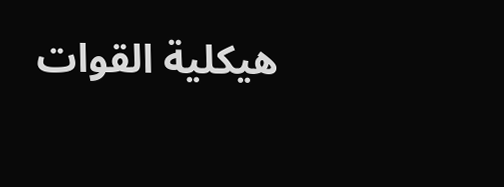هيكلية القوات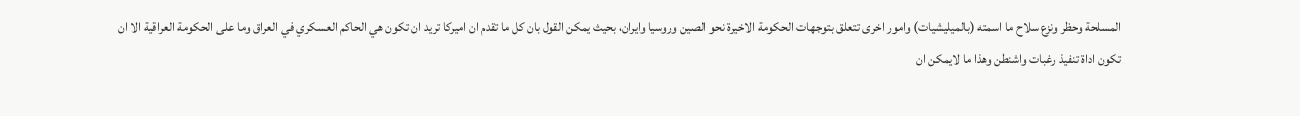المسلحة وحظر ونزع سلاح ما اسمته (بالميليشيات) وامور اخرى تتعلق بتوجهات الحكومة الاخيرة نحو الصين وروسيا وايران، بحيث يمكن القول بان كل ما تقدم ان اميركا تريد ان تكون هي الحاكم العسكري في العراق وما على الحكومة العراقية الا ان تكون اداة تنفيذ رغبات واشنطن وهذا ما لايمكن ان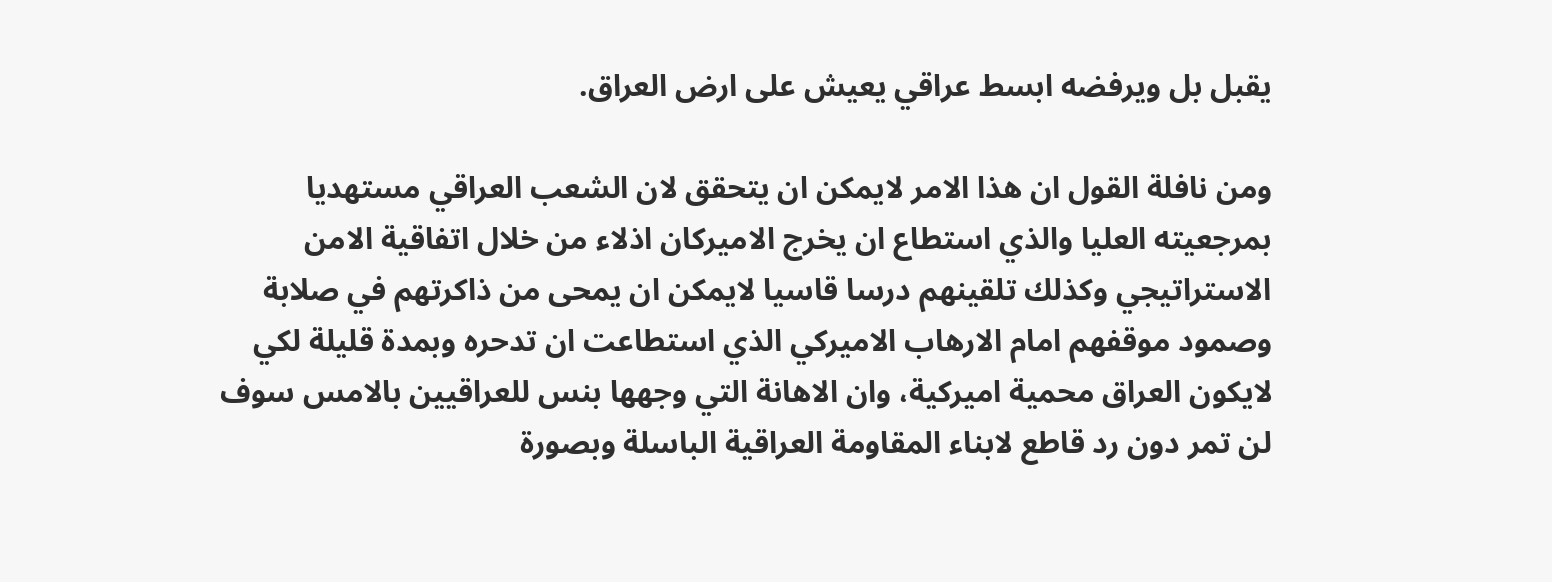يقبل بل ويرفضه ابسط عراقي يعيش على ارض العراق.

ومن نافلة القول ان هذا الامر لايمكن ان يتحقق لان الشعب العراقي مستهديا بمرجعيته العليا والذي استطاع ان يخرج الاميركان اذلاء من خلال اتفاقية الامن الاستراتيجي وكذلك تلقينهم درسا قاسيا لايمكن ان يمحى من ذاكرتهم في صلابة وصمود موقفهم امام الارهاب الاميركي الذي استطاعت ان تدحره وبمدة قليلة لكي لايكون العراق محمية اميركية، وان الاهانة التي وجهها بنس للعراقيين بالامس سوف لن تمر دون رد قاطع لابناء المقاومة العراقية الباسلة وبصورة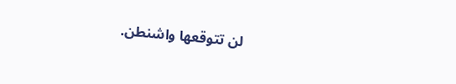لن تتوقعها واشنطن.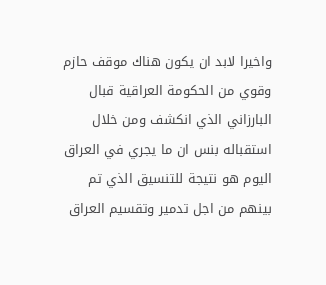واخيرا لابد ان يكون هناك موقف حازم وقوي من الحكومة العراقية قبال البارزاني الذي انكشف ومن خلال استقباله بنس ان ما يجري في العراق اليوم هو نتيجة للتنسيق الذي تم بينهم من اجل تدمير وتقسيم العراق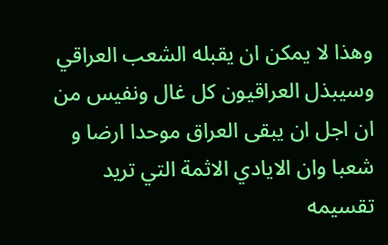وهذا لا يمكن ان يقبله الشعب العراقي وسيبذل العراقيون كل غال ونفيس من ان اجل ان يبقى العراق موحدا ارضا و شعبا وان الايادي الاثمة التي تريد تقسيمه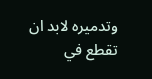وتدميره لابد ان تقطع في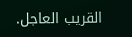القريب العاجل.